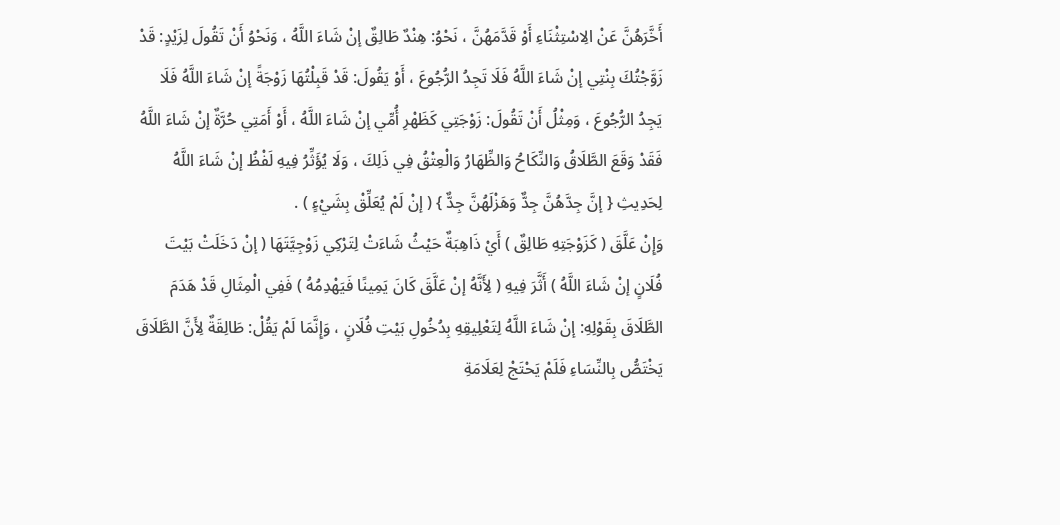أَخَّرَهُنَّ عَنْ الِاسْتِثْنَاءِ أَوْ قَدَّمَهُنَّ ، نَحْوُ: هِنْدٌ طَالِقٌ إنْ شَاءَ اللَّهُ ، وَنَحْوُ أَنْ تَقُولَ لِزَيْدٍ: قَدْ زَوَّجْتُكَ بِنْتِي إنْ شَاءَ اللَّهُ فَلَا تَجِدُ الرُّجُوعَ ، أَوْ يَقُولَ: قَدْ قَبِلْتُهَا زَوْجَةً إنْ شَاءَ اللَّهُ فَلَا يَجِدُ الرُّجُوعَ ، وَمِثْلُ أَنْ تَقُولَ: زَوْجَتِي كَظَهْرِ أُمِّي إنْ شَاءَ اللَّهُ ، أَوْ أَمَتِي حُرَّةٌ إنْ شَاءَ اللَّهُ فَقَدْ وَقَعَ الطَّلَاقُ وَالنِّكَاحُ وَالظِّهَارُ وَالْعِتْقُ فِي ذَلِكَ ، وَلَا يُؤَثِّرُ فِيهِ لَفْظُ إنْ شَاءَ اللَّهُ لِحَدِيثِ { إنَّ جِدَّهُنَّ جِدٌّ وَهَزْلَهُنَّ جِدٌّ } ( إنْ لَمْ يُعَلِّقْ بِشَيْءٍ ) .
وَإِنْ عَلَّقَ ( كَزَوْجَتِهِ طَالِقٌ ) أَيْ ذَاهِبَةٌ حَيْثُ شَاءَتْ لِتَرْكِي زَوْجِيَّتَهَا ( إنْ دَخَلَتْ بَيْتَ فُلَانٍ إنْ شَاءَ اللَّهُ ) أَثَّرَ فِيهِ ( لِأَنَّهُ إنْ عَلَّقَ كَانَ يَمِينًا فَيَهْدِمُهُ ) فَفِي الْمِثَالِ قَدْ هَدَمَ الطَّلَاقَ بِقَوْلِهِ: إنْ شَاءَ اللَّهُ لِتَعْلِيقِهِ بِدُخُولِ بَيْتِ فُلَانٍ ، وَإِنَّمَا لَمْ يَقُلْ: طَالِقَةٌ لِأَنَّ الطَّلَاقَ يَخْتَصُّ بِالنِّسَاءِ فَلَمْ يَحْتَجْ لِعَلَامَةِ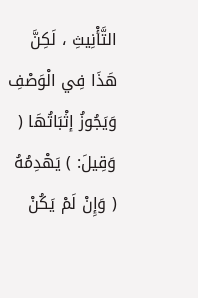التَّأْنِيثِ ، لَكِنَّ هَذَا فِي الْوَصْفِ وَيَجُوزُ إثْبَاتُهَا ( وَقِيلَ: ) يَهْدِمُهُ ( وَإِنْ لَمْ يَكُنْ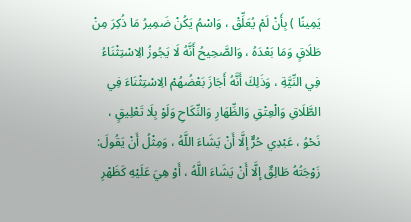يَمِينًا ) بِأَنْ لَمْ يُعَلِّقْ ، وَاسْمُ يَكُنْ ضَمِيرُ مَا ذُكِرَ مِنْ طَلَاقٍ وَمَا بَعْدَهُ ، وَالصَّحِيحُ أَنَّهُ لَا يَجُوزُ الِاسْتِثْنَاءُ فِي النِّيَّةِ ، وَذَلِكَ أَنَّهُ أَجَازَ بَعْضُهُمْ الِاسْتِثْنَاءَ فِي الطَّلَاقِ وَالْعِتْقِ وَالظِّهَارِ وَالنِّكَاحِ وَلَوْ بِلَا تَعْلِيقٍ ، نَحْوُ ، عَبْدِي حُرٌّ إلَّا أَنْ يَشَاءَ اللَّهُ ، وَمِثْلُ أَنْ يَقُولَ: زَوْجَتُهُ طَالِقٌ إلَّا أَنْ يَشَاءَ اللَّهُ ، أَوْ هِيَ عَلَيْهِ كَظَهْرِ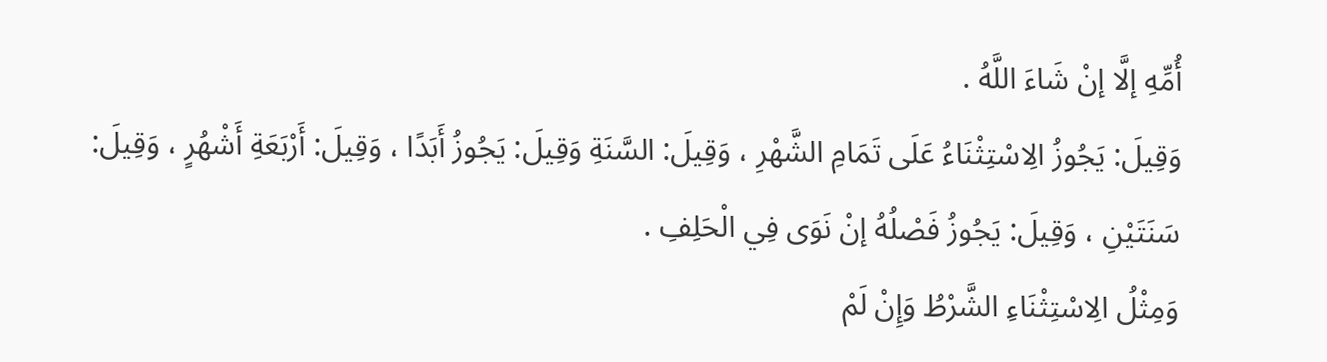أُمِّهِ إلَّا إنْ شَاءَ اللَّهُ .
وَقِيلَ: يَجُوزُ الِاسْتِثْنَاءُ عَلَى تَمَامِ الشَّهْرِ ، وَقِيلَ: السَّنَةِ وَقِيلَ: يَجُوزُ أَبَدًا ، وَقِيلَ: أَرْبَعَةِ أَشْهُرٍ ، وَقِيلَ: سَنَتَيْنِ ، وَقِيلَ: يَجُوزُ فَصْلُهُ إنْ نَوَى فِي الْحَلِفِ .
وَمِثْلُ الِاسْتِثْنَاءِ الشَّرْطُ وَإِنْ لَمْ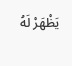يَظْهَرْ لَهُ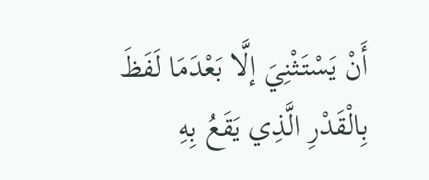أَنْ يَسْتَثْنِيَ إلَّا بَعْدَمَا لَفَظَ بِالْقَدْرِ الَّذِي يَقَعُ بِهِ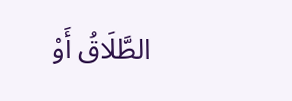الطَّلَاقُ أَوْ